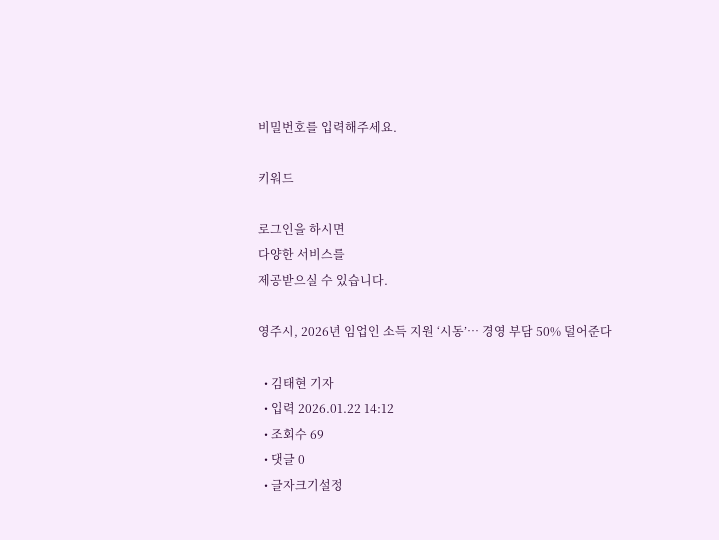비밀번호를 입력해주세요.

키워드

로그인을 하시면
다양한 서비스를
제공받으실 수 있습니다.

영주시, 2026년 임업인 소득 지원 ‘시동’… 경영 부담 50% 덜어준다

  • 김태현 기자
  • 입력 2026.01.22 14:12
  • 조회수 69
  • 댓글 0
  • 글자크기설정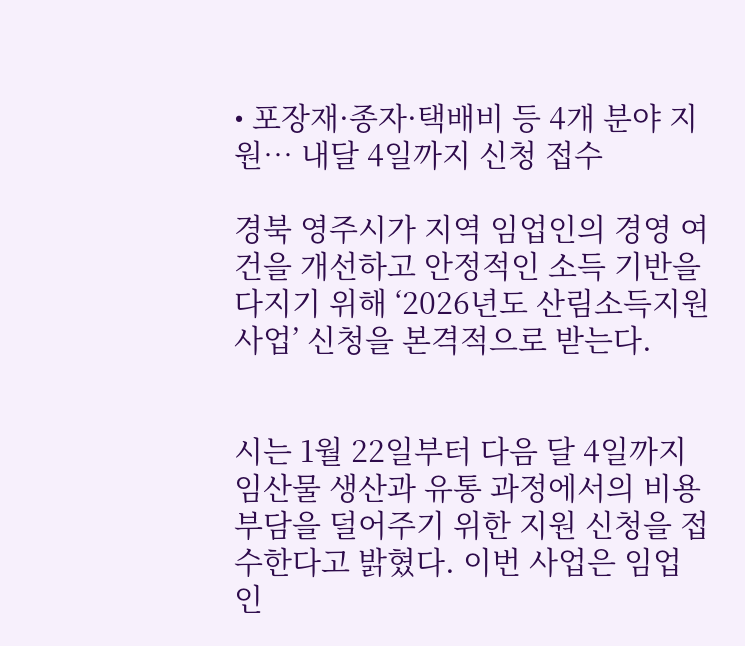• 포장재·종자·택배비 등 4개 분야 지원… 내달 4일까지 신청 접수

경북 영주시가 지역 임업인의 경영 여건을 개선하고 안정적인 소득 기반을 다지기 위해 ‘2026년도 산림소득지원사업’ 신청을 본격적으로 받는다.


시는 1월 22일부터 다음 달 4일까지 임산물 생산과 유통 과정에서의 비용 부담을 덜어주기 위한 지원 신청을 접수한다고 밝혔다. 이번 사업은 임업인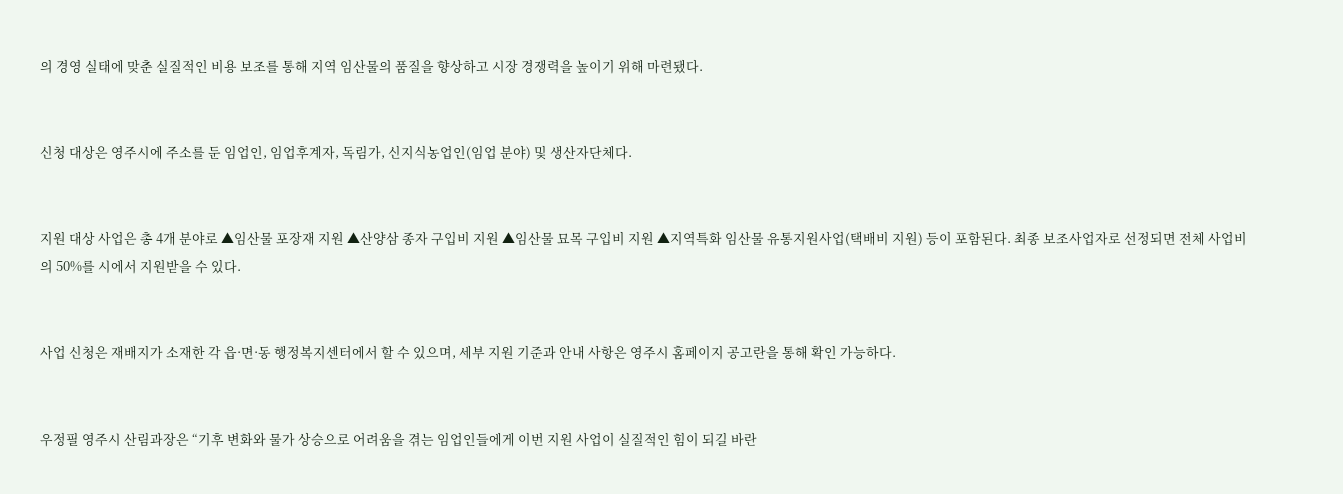의 경영 실태에 맞춘 실질적인 비용 보조를 통해 지역 임산물의 품질을 향상하고 시장 경쟁력을 높이기 위해 마련됐다.


신청 대상은 영주시에 주소를 둔 임업인, 임업후계자, 독림가, 신지식농업인(임업 분야) 및 생산자단체다.


지원 대상 사업은 총 4개 분야로 ▲임산물 포장재 지원 ▲산양삼 종자 구입비 지원 ▲임산물 묘목 구입비 지원 ▲지역특화 임산물 유통지원사업(택배비 지원) 등이 포함된다. 최종 보조사업자로 선정되면 전체 사업비의 50%를 시에서 지원받을 수 있다.


사업 신청은 재배지가 소재한 각 읍·면·동 행정복지센터에서 할 수 있으며, 세부 지원 기준과 안내 사항은 영주시 홈페이지 공고란을 통해 확인 가능하다.


우정필 영주시 산림과장은 “기후 변화와 물가 상승으로 어려움을 겪는 임업인들에게 이번 지원 사업이 실질적인 힘이 되길 바란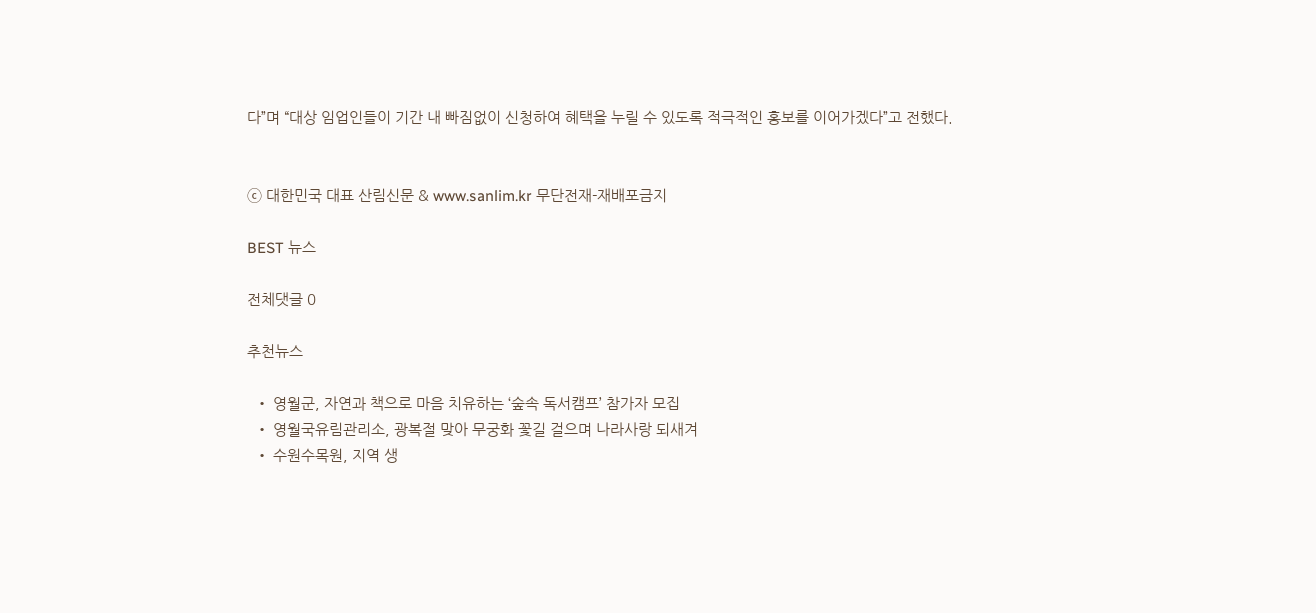다”며 “대상 임업인들이 기간 내 빠짐없이 신청하여 혜택을 누릴 수 있도록 적극적인 홍보를 이어가겠다”고 전했다.


ⓒ 대한민국 대표 산림신문 & www.sanlim.kr 무단전재-재배포금지

BEST 뉴스

전체댓글 0

추천뉴스

  • 영월군, 자연과 책으로 마음 치유하는 ‘숲속 독서캠프’ 참가자 모집
  • 영월국유림관리소, 광복절 맞아 무궁화 꽃길 걸으며 나라사랑 되새겨
  • 수원수목원, 지역 생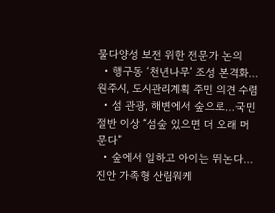물다양성 보전 위한 전문가 논의
  • 행구동 ‘천년나무’ 조성 본격화…원주시, 도시관리계획 주민 의견 수렴
  • 섬 관광, 해변에서 숲으로…국민 절반 이상 “섬숲 있으면 더 오래 머문다”
  • 숲에서 일하고 아이는 뛰논다…진안 가족형 산림워케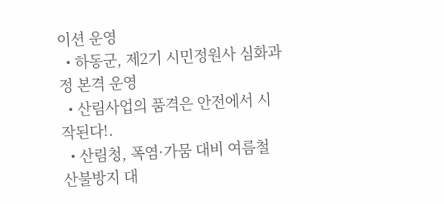이션 운영
  • 하동군, 제2기 시민정원사 심화과정 본격 운영
  • 산림사업의 품격은 안전에서 시작된다!.
  • 산림청, 폭염·가뭄 대비 여름철 산불방지 대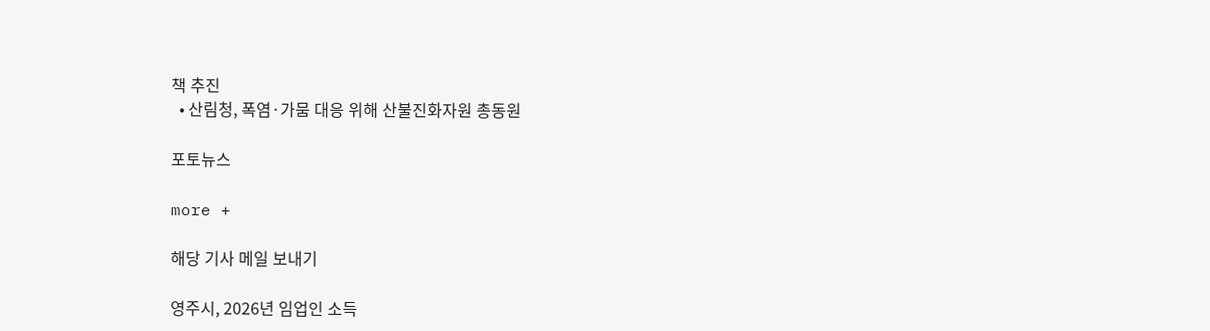책 추진
  • 산림청, 폭염·가뭄 대응 위해 산불진화자원 총동원

포토뉴스

more +

해당 기사 메일 보내기

영주시, 2026년 임업인 소득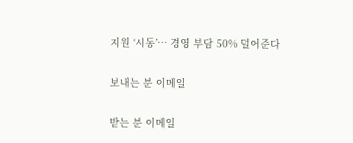지원 ‘시동’… 경영 부담 50% 덜어준다

보내는 분 이메일

받는 분 이메일